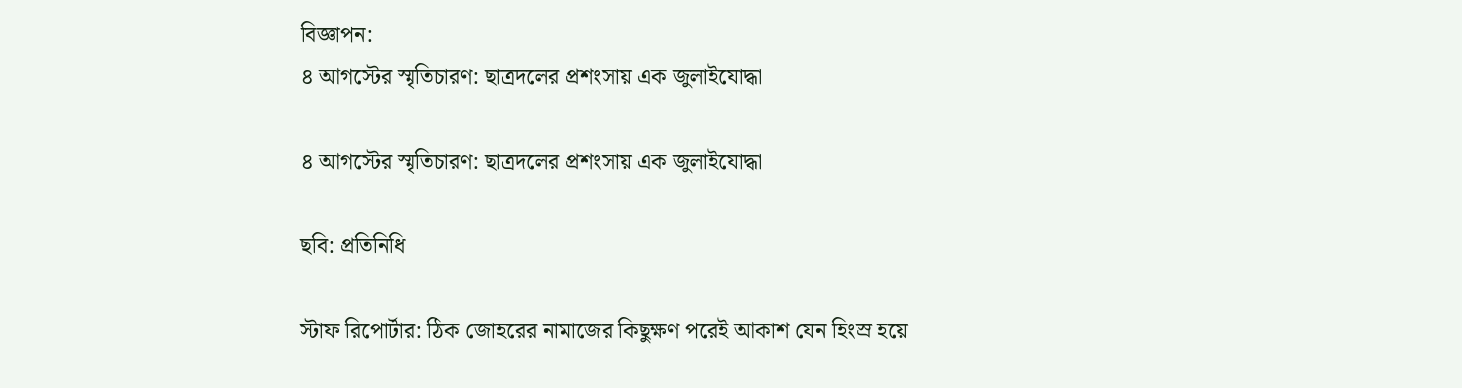বিজ্ঞাপন:
৪ আগস্টের স্মৃতিচারণ: ছাত্রদলের প্রশংসায় এক জুলাইযোদ্ধা

৪ আগস্টের স্মৃতিচারণ: ছাত্রদলের প্রশংসায় এক জুলাইযোদ্ধা

ছবি: প্রতিনিধি

স্টাফ রিপোর্টার: ঠিক জোহরের নামাজের কিছুক্ষণ পরেই আকাশ যেন হিংস্র হয়ে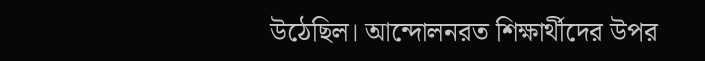উঠেছিল। আন্দোলনরত শিক্ষার্থীদের উপর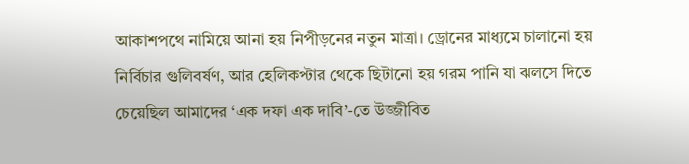আকাশপথে নামিয়ে আনা হয় নিপীড়নের নতুন মাত্রা। ড্রোনের মাধ্যমে চালানো হয় নির্বিচার গুলিবর্ষণ, আর হেলিকপ্টার থেকে ছিটানো হয় গরম পানি যা ঝলসে দিতে চেয়েছিল আমাদের ‘এক দফা এক দাবি’-তে উজ্জীবিত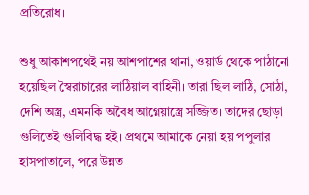প্রতিরোধ।

শুধু আকাশপথেই নয় আশপাশের থানা, ওয়ার্ড থেকে পাঠানো হয়েছিল স্বৈরাচারের লাঠিয়াল বাহিনী। তারা ছিল লাঠি, সোঠা, দেশি অস্ত্র, এমনকি অবৈধ আগ্নেয়াস্ত্রে সজ্জিত। তাদের ছোড়া গুলিতেই গুলিবিদ্ধ হই। প্রথমে আমাকে নেয়া হয় পপুলার হাসপাতালে, পরে উন্নত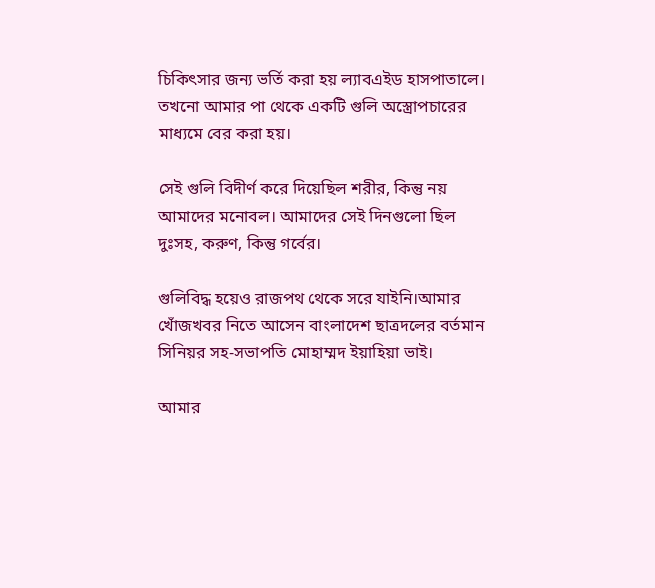চিকিৎসার জন্য ভর্তি করা হয় ল্যাবএইড হাসপাতালে। তখনো আমার পা থেকে একটি গুলি অস্ত্রোপচারের মাধ্যমে বের করা হয়।

সেই গুলি বিদীর্ণ করে দিয়েছিল শরীর, কিন্তু নয় আমাদের মনোবল। আমাদের সেই দিনগুলো ছিল দুঃসহ, করুণ, কিন্তু গর্বের।

গুলিবিদ্ধ হয়েও রাজপথ থেকে সরে যাইনি।আমার খোঁজখবর নিতে আসেন বাংলাদেশ ছাত্রদলের বর্তমান সিনিয়র সহ-সভাপতি মোহাম্মদ ইয়াহিয়া ভাই।

আমার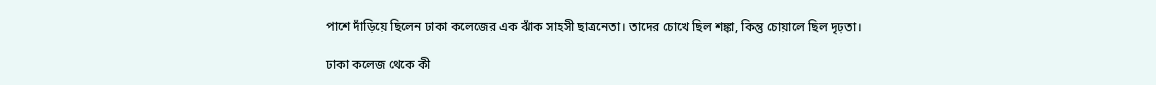পাশে দাঁড়িয়ে ছিলেন ঢাকা কলেজের এক ঝাঁক সাহসী ছাত্রনেতা। তাদের চোখে ছিল শঙ্কা, কিন্তু চোয়ালে ছিল দৃঢ়তা।

ঢাকা কলেজ থেকে কী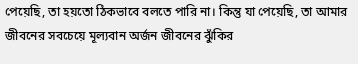পেয়েছি, তা হয়তো ঠিকভাবে বলতে পারি না। কিন্তু যা পেয়েছি, তা আমার জীবনের সবচেয়ে মূল্যবান অর্জন জীবনের ঝুঁকির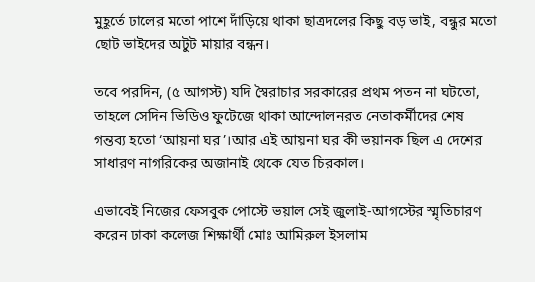মুহূর্তে ঢালের মতো পাশে দাঁড়িয়ে থাকা ছাত্রদলের কিছু বড় ভাই, বন্ধুর মতো ছোট ভাইদের অটুট মায়ার বন্ধন।

তবে পরদিন, (৫ আগস্ট) যদি স্বৈরাচার সরকারের প্রথম পতন না ঘটতো, তাহলে সেদিন ভিডিও ফুটেজে থাকা আন্দোলনরত নেতাকর্মীদের শেষ গন্তব্য হতো ‘আয়না ঘর’।আর এই আয়না ঘর কী ভয়ানক ছিল এ দেশের সাধারণ নাগরিকের অজানাই থেকে যেত চিরকাল।

এভাবেই নিজের ফেসবুক পোস্টে ভয়াল সেই জুলাই-আগস্টের স্মৃতিচারণ করেন ঢাকা কলেজ শিক্ষার্থী মোঃ আমিরুল ইসলাম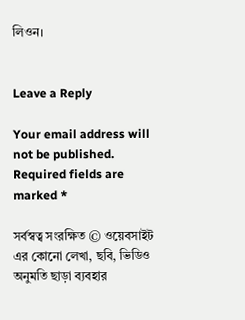লিওন।


Leave a Reply

Your email address will not be published. Required fields are marked *

সর্বস্বত্ব সংরক্ষিত © ওয়েবসাইট এর কোনো লেখা, ছবি, ভিডিও অনুমতি ছাড়া ব্যবহার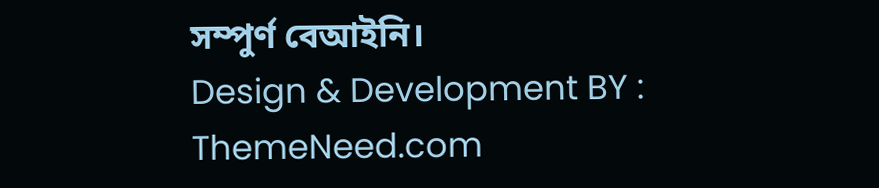সম্পুর্ণ বেআইনি।
Design & Development BY : ThemeNeed.com